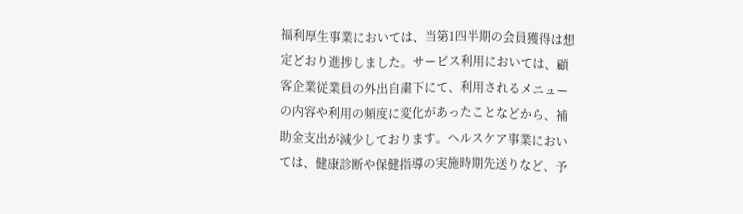福利厚生事業においては、当第1四半期の会員獲得は想定どおり進捗しました。サービス利用においては、顧客企業従業員の外出自粛下にて、利用されるメニューの内容や利用の頻度に変化があったことなどから、補助金支出が減少しております。ヘルスケア事業においては、健康診断や保健指導の実施時期先送りなど、予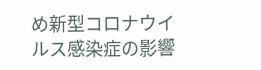め新型コロナウイルス感染症の影響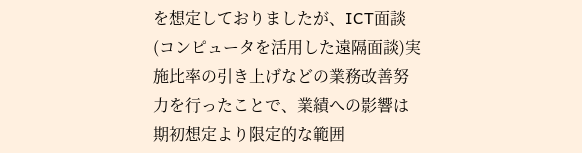を想定しておりましたが、ICT面談(コンピュータを活用した遠隔面談)実施比率の引き上げなどの業務改善努力を行ったことで、業績への影響は期初想定より限定的な範囲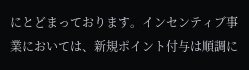にとどまっております。インセンティブ事業においては、新規ポイント付与は順調に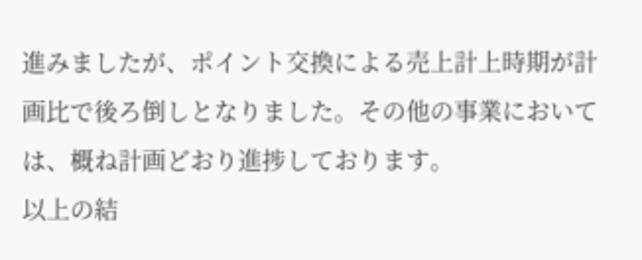進みましたが、ポイント交換による売上計上時期が計画比で後ろ倒しとなりました。その他の事業においては、概ね計画どおり進捗しております。
以上の結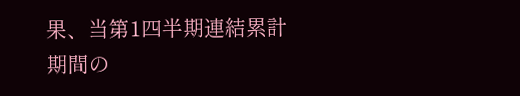果、当第1四半期連結累計期間の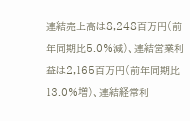連結売上高は8,248百万円(前年同期比5.0%減)、連結営業利益は2,165百万円(前年同期比13.0%増)、連結経常利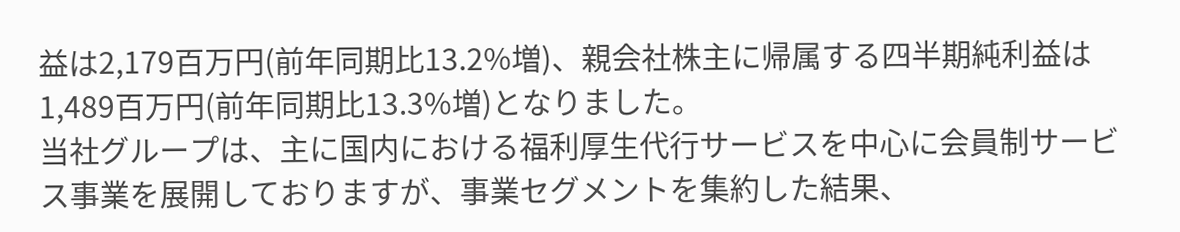益は2,179百万円(前年同期比13.2%増)、親会社株主に帰属する四半期純利益は1,489百万円(前年同期比13.3%増)となりました。
当社グループは、主に国内における福利厚生代行サービスを中心に会員制サービス事業を展開しておりますが、事業セグメントを集約した結果、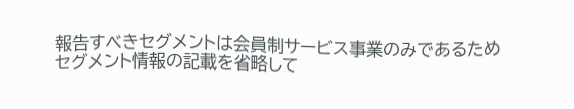報告すべきセグメントは会員制サービス事業のみであるためセグメント情報の記載を省略して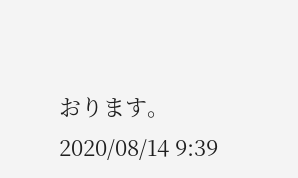おります。
2020/08/14 9:39